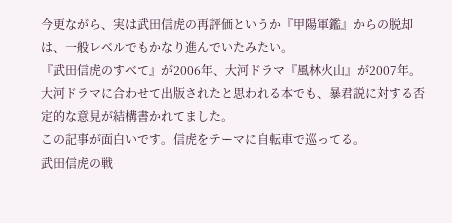今更ながら、実は武田信虎の再評価というか『甲陽軍鑑』からの脱却は、一般レベルでもかなり進んでいたみたい。
『武田信虎のすべて』が2006年、大河ドラマ『風林火山』が2007年。
大河ドラマに合わせて出版されたと思われる本でも、暴君説に対する否定的な意見が結構書かれてました。
この記事が面白いです。信虎をテーマに自転車で巡ってる。
武田信虎の戦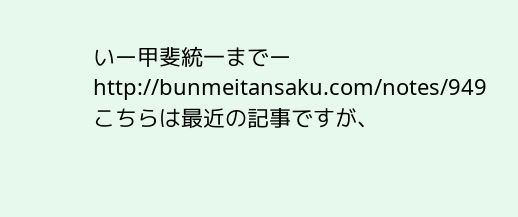いー甲斐統一までー
http://bunmeitansaku.com/notes/949
こちらは最近の記事ですが、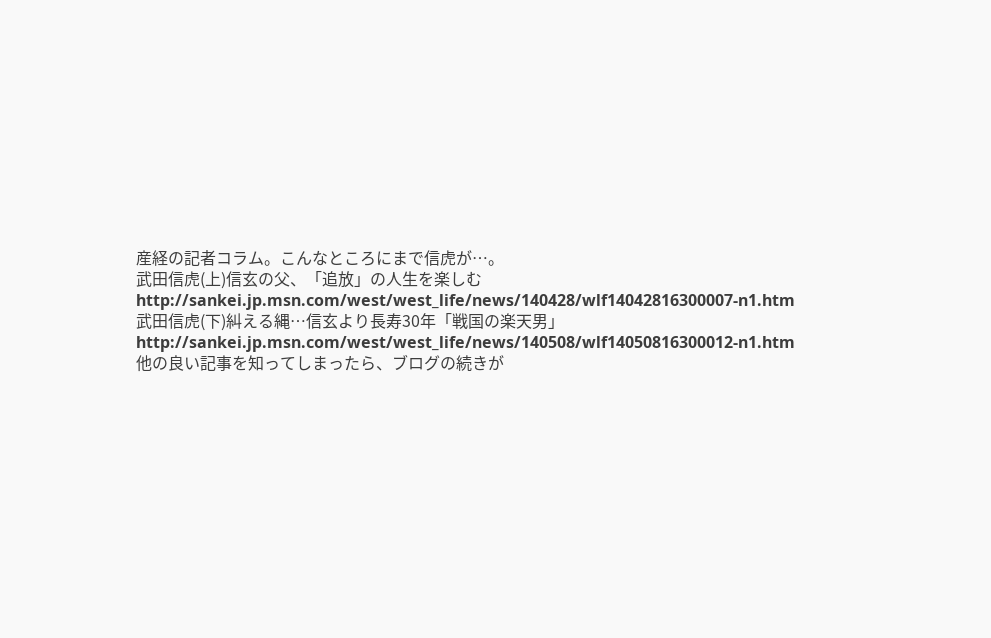産経の記者コラム。こんなところにまで信虎が…。
武田信虎(上)信玄の父、「追放」の人生を楽しむ
http://sankei.jp.msn.com/west/west_life/news/140428/wlf14042816300007-n1.htm
武田信虎(下)糾える縄…信玄より長寿30年「戦国の楽天男」
http://sankei.jp.msn.com/west/west_life/news/140508/wlf14050816300012-n1.htm
他の良い記事を知ってしまったら、ブログの続きが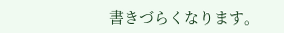書きづらくなります。